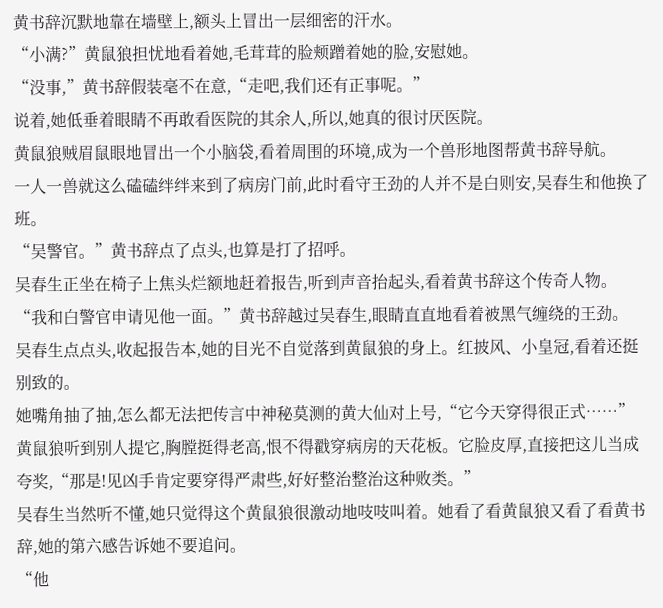黄书辞沉默地靠在墙壁上,额头上冒出一层细密的汗水。
“小满?”黄鼠狼担忧地看着她,毛茸茸的脸颊蹭着她的脸,安慰她。
“没事,”黄书辞假装毫不在意,“走吧,我们还有正事呢。”
说着,她低垂着眼睛不再敢看医院的其余人,所以,她真的很讨厌医院。
黄鼠狼贼眉鼠眼地冒出一个小脑袋,看着周围的环境,成为一个兽形地图帮黄书辞导航。
一人一兽就这么磕磕绊绊来到了病房门前,此时看守王劲的人并不是白则安,吴春生和他换了班。
“吴警官。”黄书辞点了点头,也算是打了招呼。
吴春生正坐在椅子上焦头烂额地赶着报告,听到声音抬起头,看着黄书辞这个传奇人物。
“我和白警官申请见他一面。”黄书辞越过吴春生,眼睛直直地看着被黑气缠绕的王劲。
吴春生点点头,收起报告本,她的目光不自觉落到黄鼠狼的身上。红披风、小皇冠,看着还挺别致的。
她嘴角抽了抽,怎么都无法把传言中神秘莫测的黄大仙对上号,“它今天穿得很正式……”
黄鼠狼听到别人提它,胸膛挺得老高,恨不得戳穿病房的天花板。它脸皮厚,直接把这儿当成夸奖,“那是!见凶手肯定要穿得严肃些,好好整治整治这种败类。”
吴春生当然听不懂,她只觉得这个黄鼠狼很激动地吱吱叫着。她看了看黄鼠狼又看了看黄书辞,她的第六感告诉她不要追问。
“他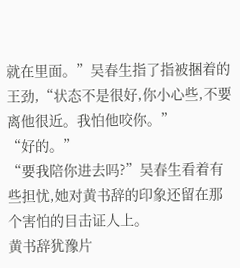就在里面。”吴春生指了指被捆着的王劲,“状态不是很好,你小心些,不要离他很近。我怕他咬你。”
“好的。”
“要我陪你进去吗?”吴春生看着有些担忧,她对黄书辞的印象还留在那个害怕的目击证人上。
黄书辞犹豫片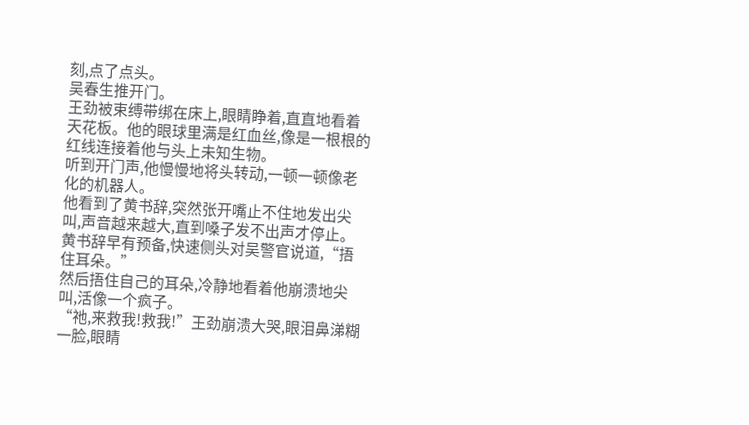刻,点了点头。
吴春生推开门。
王劲被束缚带绑在床上,眼睛睁着,直直地看着天花板。他的眼球里满是红血丝,像是一根根的红线连接着他与头上未知生物。
听到开门声,他慢慢地将头转动,一顿一顿像老化的机器人。
他看到了黄书辞,突然张开嘴止不住地发出尖叫,声音越来越大,直到嗓子发不出声才停止。
黄书辞早有预备,快速侧头对吴警官说道,“捂住耳朵。”
然后捂住自己的耳朵,冷静地看着他崩溃地尖叫,活像一个疯子。
“祂,来救我!救我!”王劲崩溃大哭,眼泪鼻涕糊一脸,眼睛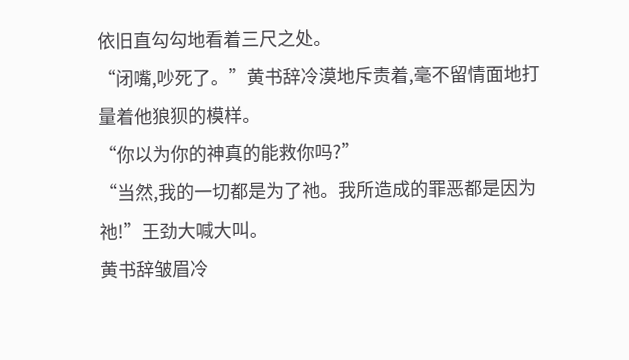依旧直勾勾地看着三尺之处。
“闭嘴,吵死了。”黄书辞冷漠地斥责着,毫不留情面地打量着他狼狈的模样。
“你以为你的神真的能救你吗?”
“当然,我的一切都是为了祂。我所造成的罪恶都是因为祂!”王劲大喊大叫。
黄书辞皱眉冷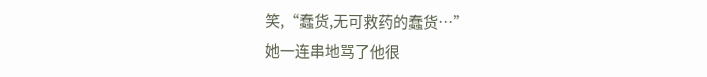笑,“蠢货,无可救药的蠢货…”
她一连串地骂了他很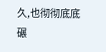久,也彻彻底底碾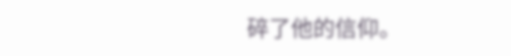碎了他的信仰。